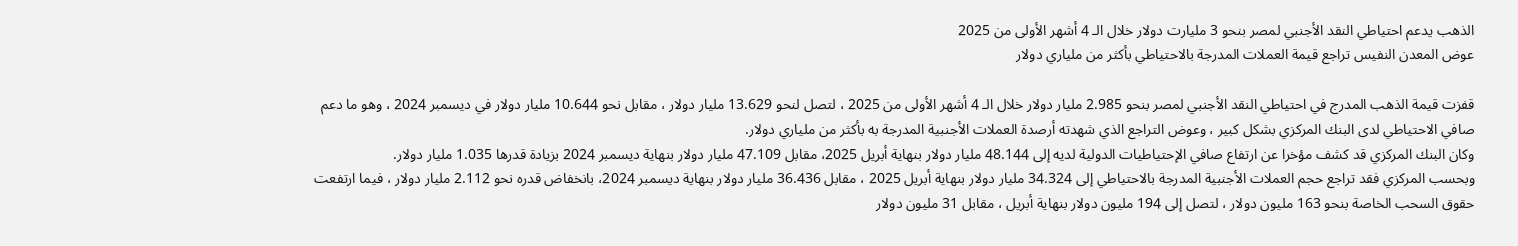الذهب يدعم احتياطي النقد الأجنبي لمصر بنحو 3 مليارت دولار خلال الـ 4 أشهر الأولى من 2025
عوض المعدن النفيس تراجع قيمة العملات المدرجة بالاحتياطي بأكثر من ملياري دولار

قفزت قيمة الذهب المدرج في احتياطي النقد الأجنبي لمصر بنحو 2.985 مليار دولار خلال الـ 4 أشهر الأولى من 2025 ، لتصل لنحو 13.629 مليار دولار ، مقابل نحو 10.644 مليار دولار في ديسمبر 2024 ، وهو ما دعم صافي الاحتياطي لدى البنك المركزي بشكل كبير ، وعوض التراجع الذي شهدته أرصدة العملات الأجنبية المدرجة به بأكثر من ملياري دولار.
وكان البنك المركزي قد كشف مؤخرا عن ارتفاع صافي الإحتياطيات الدولية لديه إلى 48.144 مليار دولار بنهاية أبريل 2025، مقابل 47.109 مليار دولار بنهاية ديسمبر 2024 بزيادة قدرها 1.035 مليار دولار.
وبحسب المركزي فقد تراجع حجم العملات الأجنبية المدرجة بالاحتياطي إلى 34.324 مليار دولار بنهاية أبريل 2025 ، مقابل 36.436 مليار دولار بنهاية ديسمبر 2024، بانخفاض قدره نحو 2.112 مليار دولار ، فيما ارتفعت حقوق السحب الخاصة بنحو 163 مليون دولار ، لتصل إلى 194 مليون دولار بنهاية أبريل ، مقابل 31 مليون دولار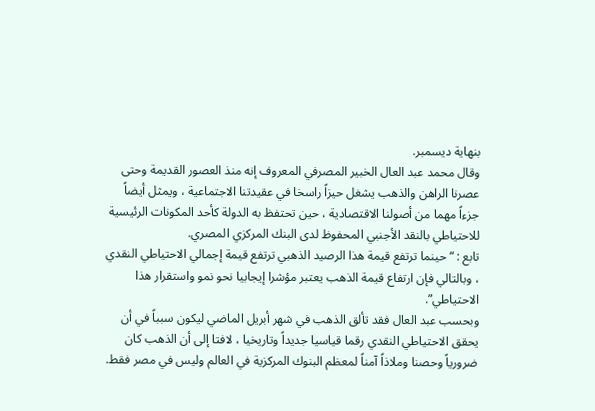بنهاية ديسمبر.
وقال محمد عبد العال الخبير المصرفي المعروف إنه منذ العصور القديمة وحتى عصرنا الراهن والذهب يشغل حيزاً راسخا في عقيدتنا الاجتماعية ، ويمثل أيضاً جزءاً مهما من أصولنا الاقتصادية ، حين تحتفظ به الدولة كأحد المكونات الرئيسية للاحتياطي بالنقد الأجنبي المحفوظ لدى البنك المركزي المصري.
تابع : “حينما ترتفع قيمة هذا الرصيد الذهبي ترتفع قيمة إجمالي الاحتياطي النقدي ، وبالتالي فإن ارتفاع قيمة الذهب يعتبر مؤشرا إيجابيا نحو نمو واستقرار هذا الاحتياطي”.
وبحسب عبد العال فقد تألق الذهب في شهر أبريل الماضي ليكون سبباً في أن يحقق الاحتياطي النقدي رقما قياسيا جديداً وتاريخيا ، لافتا إلى أن الذهب كان ضرورياً وحصنا وملاذاً آمناً لمعظم البنوك المركزية في العالم وليس في مصر فقط.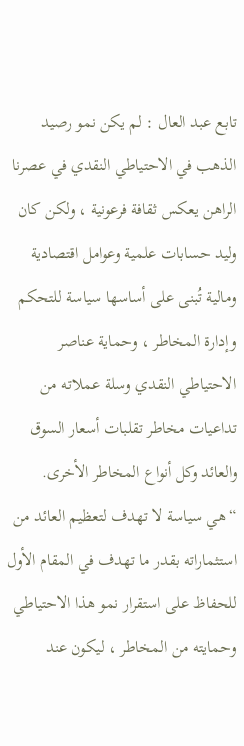تابع عبد العال : لم يكن نمو رصيد الذهب في الاحتياطي النقدي في عصرنا الراهن يعكس ثقافة فرعونية ، ولكن كان وليد حسابات علمية وعوامل اقتصادية ومالية تُبنى على أساسها سياسة للتحكم وإدارة المخاطر ، وحماية عناصر الاحتياطي النقدي وسلة عملاته من تداعيات مخاطر تقلبات أسعار السوق والعائد وكل أنواع المخاطر الأخرى.
“هي سياسة لا تهدف لتعظيم العائد من استثماراته بقدر ما تهدف في المقام الأول للحفاظ على استقرار نمو هذا الاحتياطي وحمايته من المخاطر ، ليكون عند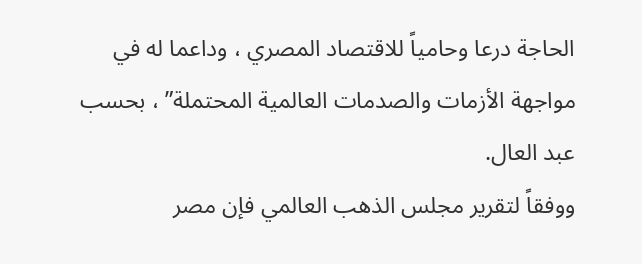الحاجة درعا وحامياً للاقتصاد المصري ، وداعما له في مواجهة الأزمات والصدمات العالمية المحتملة” ، بحسب عبد العال.
ووفقاً لتقرير مجلس الذهب العالمي فإن مصر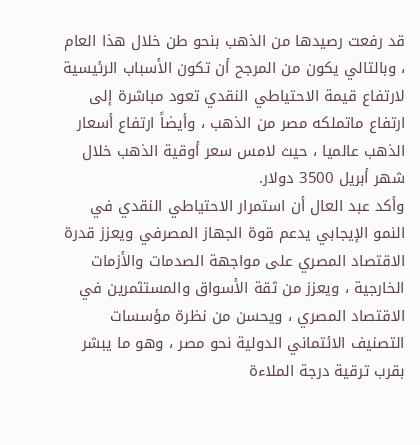قد رفعت رصيدها من الذهب بنحو طن خلال هذا العام ، وبالتالي يكون من المرجح أن تكون الأسباب الرئيسية لارتفاع قيمة الاحتياطي النقدي تعود مباشرة إلى ارتفاع ماتملكه مصر من الذهب ، وأيضاً ارتفاع أسعار الذهب عالميا ، حيث لامس سعر أوقية الذهب خلال شهر أبريل 3500 دولار.
وأكد عبد العال أن استمرار الاحتياطي النقدي في النمو الإيجابي يدعم قوة الجهاز المصرفي ويعزز قدرة الاقتصاد المصري على مواجهة الصدمات والأزمات الخارجية ، ويعزز من ثقة الأسواق والمستثمرين في الاقتصاد المصري ، ويحسن من نظرة مؤسسات التصنيف الائتماني الدولية نحو مصر ، وهو ما يبشر بقرب ترقية درجة الملاءة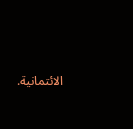الائتمانية.